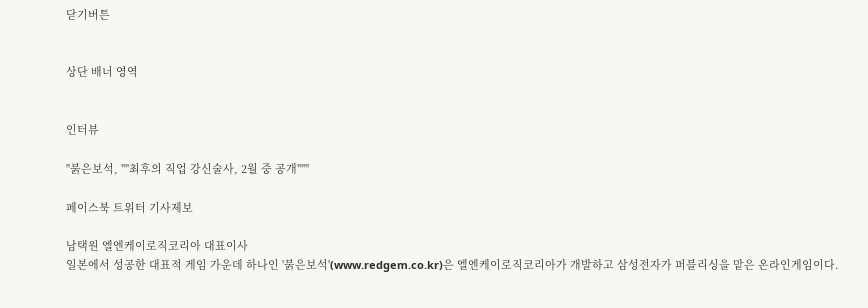닫기버튼


상단 배너 영역


인터뷰

"붉은보석, ""최후의 직업 강신술사, 2월 중 공개"""

페이스북 트위터 기사제보

남택원 엘엔케이로직코리아 대표이사
일본에서 성공한 대표적 게임 가운데 하나인 '붉은보석'(www.redgem.co.kr)은 엘엔케이로직코리아가 개발하고 삼성전자가 퍼블리싱을 맡은 온라인게임이다.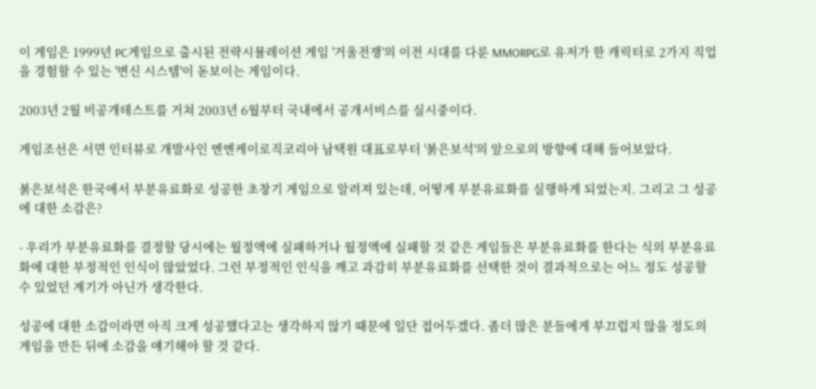이 게임은 1999년 PC게임으로 출시된 전략시뮬레이션 게임 '거울전쟁'의 이전 시대를 다룬 MMORPG로 유저가 한 캐릭터로 2가지 직업을 경험할 수 있는 '변신 시스템'이 돋보이는 게임이다.

2003년 2월 비공개테스트를 거쳐 2003년 6월부터 국내에서 공개서비스를 실시중이다.

게임조선은 서면 인터뷰로 개발사인 엔엔케이로직코리아 남택원 대표로부터 '붉은보석'의 앞으로의 방향에 대해 들어보았다.

붉은보석은 한국에서 부분유료화로 성공한 초창기 게임으로 알려져 있는데, 어떻게 부분유료화를 실행하게 되었는지. 그리고 그 성공에 대한 소감은?

- 우리가 부분유료화를 결정할 당시에는 월정액에 실패하거나 월정액에 실패할 것 같은 게임들은 부분유료화를 한다는 식의 부분유료화에 대한 부정적인 인식이 많았었다. 그런 부정적인 인식을 깨고 과감히 부분유료화를 선택한 것이 결과적으로는 어느 정도 성공할 수 있었던 계기가 아닌가 생각한다.

성공에 대한 소감이라면 아직 크게 성공했다고는 생각하지 않기 때문에 일단 접어두겠다. 좀더 많은 분들에게 부끄럽지 않을 정도의 게임을 만든 뒤에 소감을 얘기해야 할 것 같다.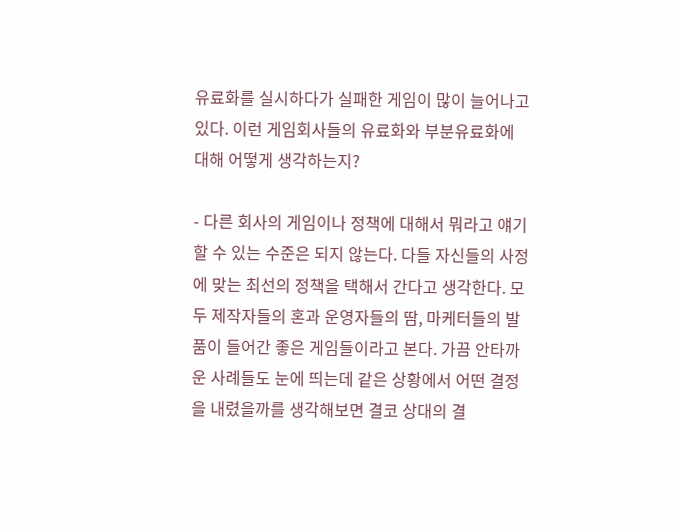유료화를 실시하다가 실패한 게임이 많이 늘어나고 있다. 이런 게임회사들의 유료화와 부분유료화에 대해 어떻게 생각하는지?

- 다른 회사의 게임이나 정책에 대해서 뭐라고 얘기할 수 있는 수준은 되지 않는다. 다들 자신들의 사정에 맞는 최선의 정책을 택해서 간다고 생각한다. 모두 제작자들의 혼과 운영자들의 땀, 마케터들의 발품이 들어간 좋은 게임들이라고 본다. 가끔 안타까운 사례들도 눈에 띄는데 같은 상황에서 어떤 결정을 내렸을까를 생각해보면 결코 상대의 결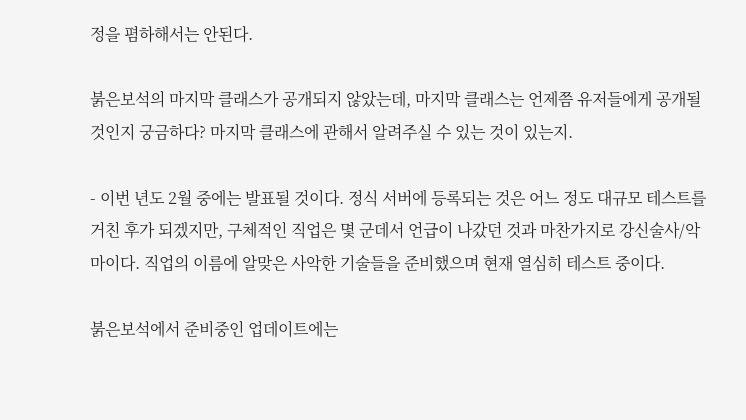정을 폄하해서는 안된다.

붉은보석의 마지막 클래스가 공개되지 않았는데, 마지막 클래스는 언제쯤 유저들에게 공개될 것인지 궁금하다? 마지막 클래스에 관해서 알려주실 수 있는 것이 있는지.

- 이번 년도 2월 중에는 발표될 것이다. 정식 서버에 등록되는 것은 어느 정도 대규모 테스트를 거친 후가 되겠지만, 구체적인 직업은 몇 군데서 언급이 나갔던 것과 마찬가지로 강신술사/악마이다. 직업의 이름에 알맞은 사악한 기술들을 준비했으며 현재 열심히 테스트 중이다.

붉은보석에서 준비중인 업데이트에는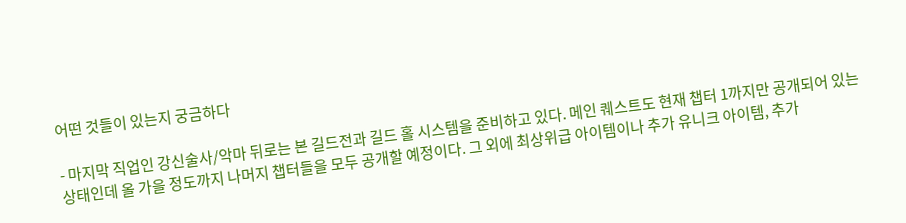어떤 것들이 있는지 궁금하다

- 마지막 직업인 강신술사/악마 뒤로는 본 길드전과 길드 홀 시스템을 준비하고 있다. 메인 퀘스트도 현재 챕터 1까지만 공개되어 있는 상태인데 올 가을 정도까지 나머지 챕터들을 모두 공개할 예정이다. 그 외에 최상위급 아이템이나 추가 유니크 아이템, 추가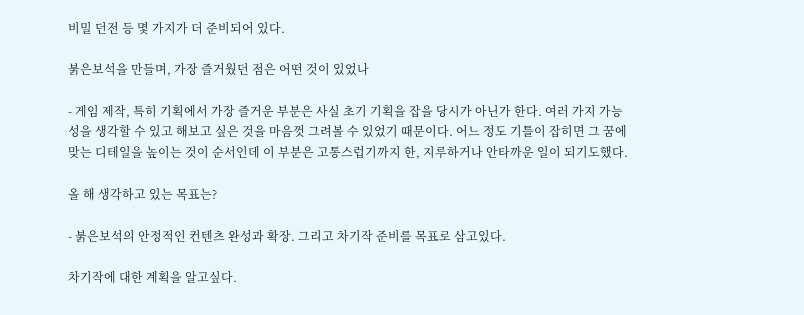비밀 던전 등 몇 가지가 더 준비되어 있다.

붉은보석을 만들며, 가장 즐거웠던 점은 어떤 것이 있었나

- 게임 제작, 특히 기획에서 가장 즐거운 부분은 사실 초기 기획을 잡을 당시가 아닌가 한다. 여러 가지 가능성을 생각할 수 있고 해보고 싶은 것을 마음껏 그려볼 수 있었기 때문이다. 어느 정도 기틀이 잡히면 그 꿈에 맞는 디테일을 높이는 것이 순서인데 이 부분은 고통스럽기까지 한, 지루하거나 안타까운 일이 되기도했다.

올 해 생각하고 있는 목표는?

- 붉은보석의 안정적인 컨텐츠 완성과 확장. 그리고 차기작 준비를 목표로 삼고있다.

차기작에 대한 계획을 알고싶다.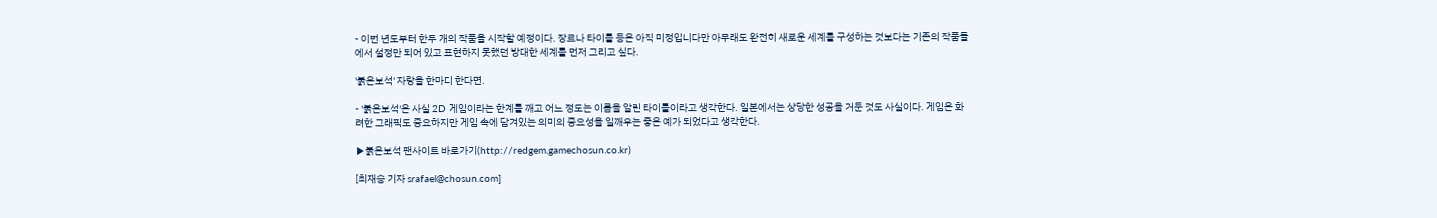- 이번 년도부터 한두 개의 작품을 시작할 예정이다. 장르나 타이틀 등은 아직 미정입니다만 아무래도 완전히 새로운 세계를 구성하는 것보다는 기존의 작품들에서 설정만 되어 있고 표현하지 못했던 방대한 세계를 먼저 그리고 싶다.

'붉은보석' 자랑을 한마디 한다면.

- '붉은보석'은 사실 2D 게임이라는 한계를 깨고 어느 정도는 이름을 알린 타이틀이라고 생각한다. 일본에서는 상당한 성공을 거둔 것도 사실이다. 게임은 화려한 그래픽도 중요하지만 게임 속에 담겨있는 의미의 중요성을 일깨우는 좋은 예가 되었다고 생각한다.

▶붉은보석 팬사이트 바로가기(http://redgem.gamechosun.co.kr)

[최재승 기자 srafael@chosun.com]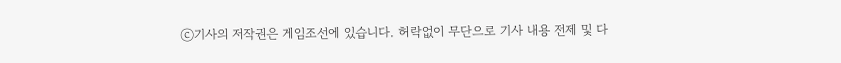ⓒ기사의 저작권은 게임조선에 있습니다. 허락없이 무단으로 기사 내용 전제 및 다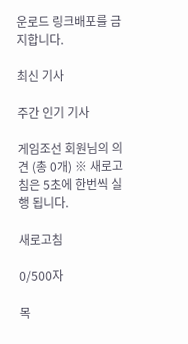운로드 링크배포를 금지합니다.

최신 기사

주간 인기 기사

게임조선 회원님의 의견 (총 0개) ※ 새로고침은 5초에 한번씩 실행 됩니다.

새로고침

0/500자

목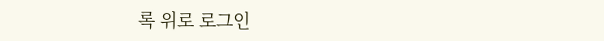록 위로 로그인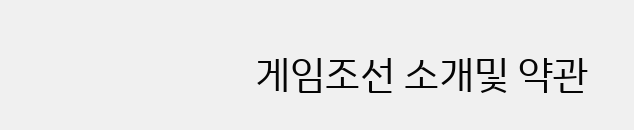게임조선 소개및 약관